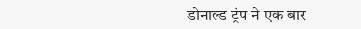डोनाल्ड ट्रंप ने एक बार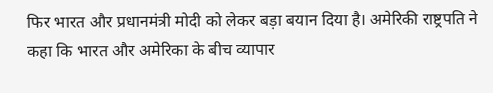फिर भारत और प्रधानमंत्री मोदी को लेकर बड़ा बयान दिया है। अमेरिकी राष्ट्रपति ने कहा कि भारत और अमेरिका के बीच व्यापार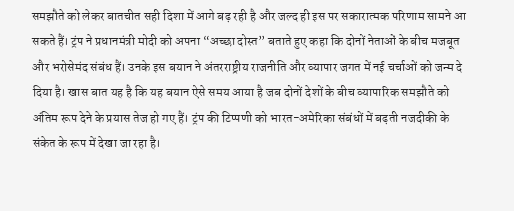समझौते को लेकर बातचीत सही दिशा में आगे बढ़ रही है और जल्द ही इस पर सकारात्मक परिणाम सामने आ सकते हैं। ट्रंप ने प्रधानमंत्री मोदी को अपना “अच्छा दोस्त” बताते हुए कहा कि दोनों नेताओं के बीच मजबूत और भरोसेमंद संबंध हैं। उनके इस बयान ने अंतरराष्ट्रीय राजनीति और व्यापार जगत में नई चर्चाओं को जन्म दे दिया है। खास बात यह है कि यह बयान ऐसे समय आया है जब दोनों देशों के बीच व्यापारिक समझौते को अंतिम रूप देने के प्रयास तेज हो गए हैं। ट्रंप की टिप्पणी को भारत-अमेरिका संबंधों में बढ़ती नजदीकी के संकेत के रूप में देखा जा रहा है।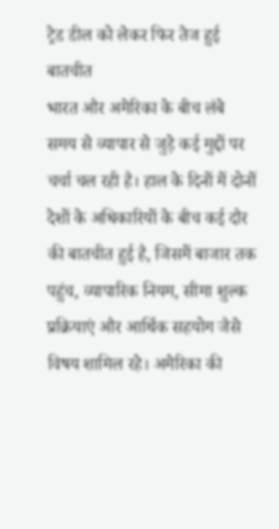ट्रेड डील को लेकर फिर तेज हुई बातचीत
भारत और अमेरिका के बीच लंबे समय से व्यापार से जुड़े कई मुद्दों पर चर्चा चल रही है। हाल के दिनों में दोनों देशों के अधिकारियों के बीच कई दौर की बातचीत हुई है, जिसमें बाजार तक पहुंच, व्यापारिक नियम, सीमा शुल्क प्रक्रियाएं और आर्थिक सहयोग जैसे विषय शामिल रहे। अमेरिका की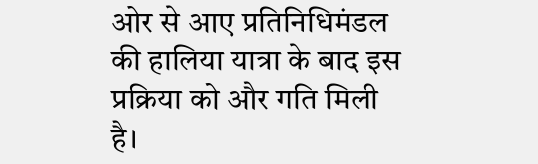ओर से आए प्रतिनिधिमंडल की हालिया यात्रा के बाद इस प्रक्रिया को और गति मिली है।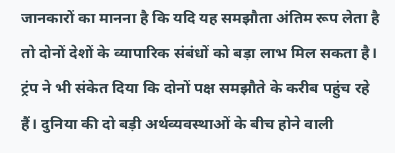जानकारों का मानना है कि यदि यह समझौता अंतिम रूप लेता है तो दोनों देशों के व्यापारिक संबंधों को बड़ा लाभ मिल सकता है। ट्रंप ने भी संकेत दिया कि दोनों पक्ष समझौते के करीब पहुंच रहे हैं। दुनिया की दो बड़ी अर्थव्यवस्थाओं के बीच होने वाली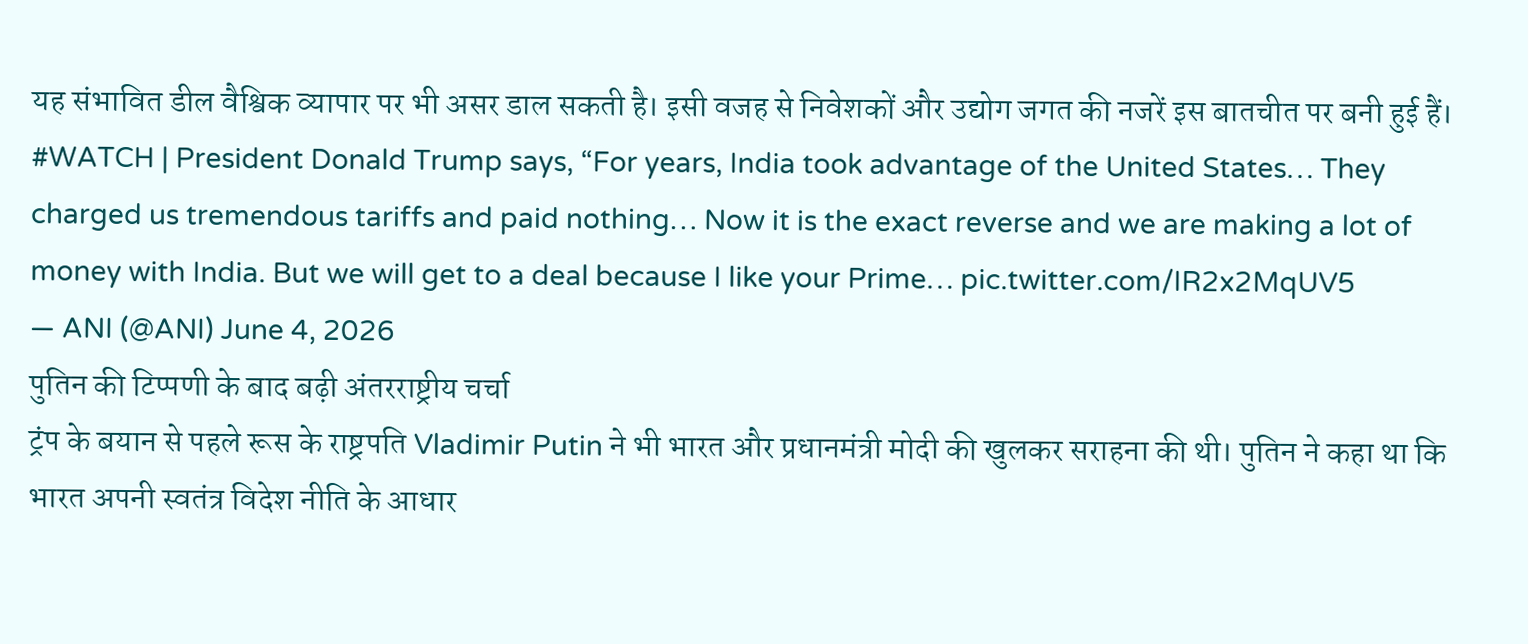यह संभावित डील वैश्विक व्यापार पर भी असर डाल सकती है। इसी वजह से निवेशकों और उद्योग जगत की नजरें इस बातचीत पर बनी हुई हैं।
#WATCH | President Donald Trump says, “For years, India took advantage of the United States… They charged us tremendous tariffs and paid nothing… Now it is the exact reverse and we are making a lot of money with India. But we will get to a deal because I like your Prime… pic.twitter.com/IR2x2MqUV5
— ANI (@ANI) June 4, 2026
पुतिन की टिप्पणी के बाद बढ़ी अंतरराष्ट्रीय चर्चा
ट्रंप के बयान से पहले रूस के राष्ट्रपति Vladimir Putin ने भी भारत और प्रधानमंत्री मोदी की खुलकर सराहना की थी। पुतिन ने कहा था कि भारत अपनी स्वतंत्र विदेश नीति के आधार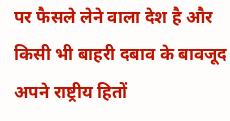पर फैसले लेने वाला देश है और किसी भी बाहरी दबाव के बावजूद अपने राष्ट्रीय हितों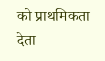को प्राथमिकता देता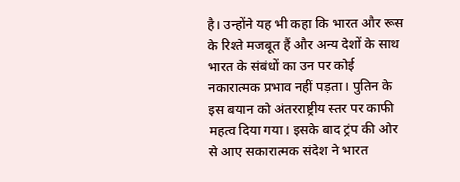है। उन्होंने यह भी कहा कि भारत और रूस के रिश्ते मजबूत हैं और अन्य देशों के साथ भारत के संबंधों का उन पर कोई नकारात्मक प्रभाव नहीं पड़ता। पुतिन के इस बयान को अंतरराष्ट्रीय स्तर पर काफी महत्व दिया गया। इसके बाद ट्रंप की ओर से आए सकारात्मक संदेश ने भारत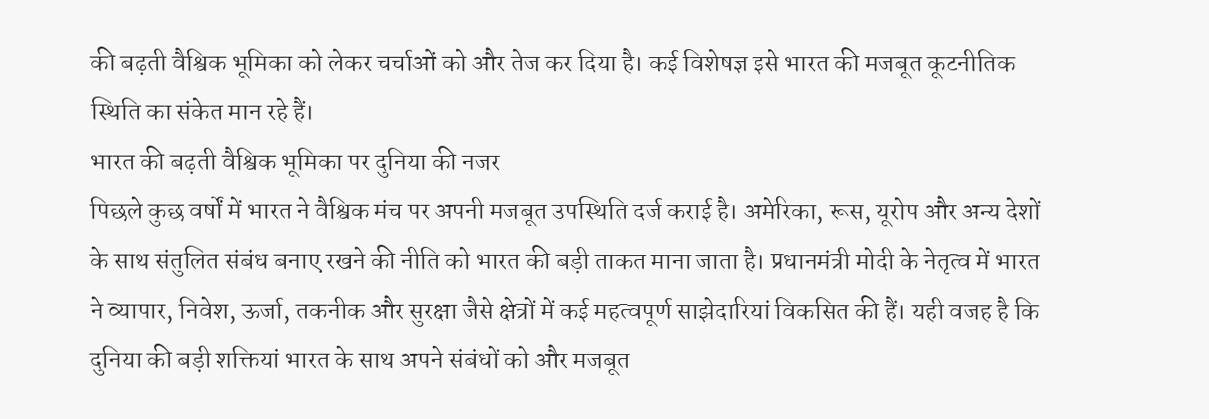की बढ़ती वैश्विक भूमिका को लेकर चर्चाओं को और तेज कर दिया है। कई विशेषज्ञ इसे भारत की मजबूत कूटनीतिक स्थिति का संकेत मान रहे हैं।
भारत की बढ़ती वैश्विक भूमिका पर दुनिया की नजर
पिछले कुछ वर्षों में भारत ने वैश्विक मंच पर अपनी मजबूत उपस्थिति दर्ज कराई है। अमेरिका, रूस, यूरोप और अन्य देशों के साथ संतुलित संबंध बनाए रखने की नीति को भारत की बड़ी ताकत माना जाता है। प्रधानमंत्री मोदी के नेतृत्व में भारत ने व्यापार, निवेश, ऊर्जा, तकनीक और सुरक्षा जैसे क्षेत्रों में कई महत्वपूर्ण साझेदारियां विकसित की हैं। यही वजह है कि दुनिया की बड़ी शक्तियां भारत के साथ अपने संबंधों को और मजबूत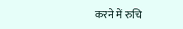करने में रुचि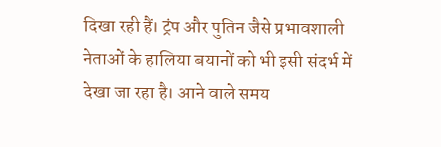दिखा रही हैं। ट्रंप और पुतिन जैसे प्रभावशाली नेताओं के हालिया बयानों को भी इसी संदर्भ में देखा जा रहा है। आने वाले समय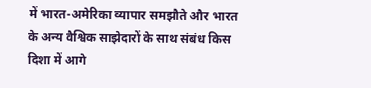में भारत-अमेरिका व्यापार समझौते और भारत के अन्य वैश्विक साझेदारों के साथ संबंध किस दिशा में आगे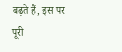बढ़ते हैं, इस पर पूरी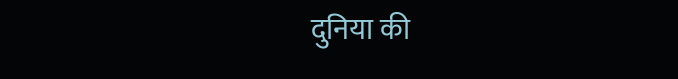दुनिया की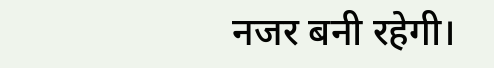नजर बनी रहेगी।